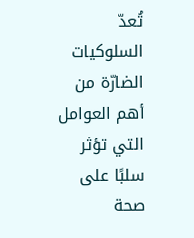تُعدّ السلوكيات الضارّة من أهم العوامل التي تؤثر سلبًا على صحة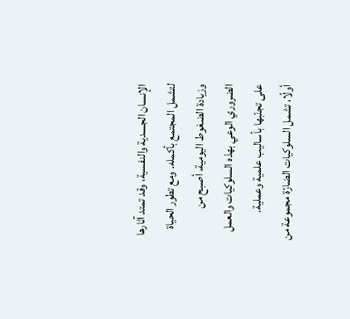الإنسان الجسدية والنفسية، وقد تمتد آثارها لتشمل المجتمع بأكمله. ومع تطور الحياة وزيادة الضغوط اليومية، أصبح من الضروري الوعي بهذه السلوكيات والعمل على تجنّبها بأساليب علمية وعملية.
أولًا، تشمل السلوكيات الضارّة مجموعة من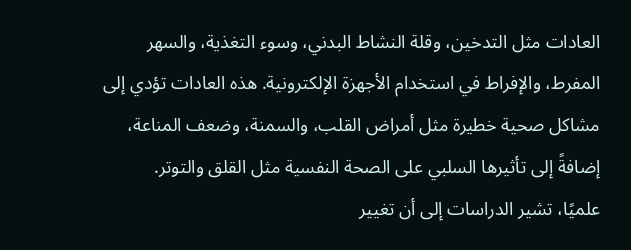العادات مثل التدخين، وقلة النشاط البدني، وسوء التغذية، والسهر المفرط، والإفراط في استخدام الأجهزة الإلكترونية. هذه العادات تؤدي إلى مشاكل صحية خطيرة مثل أمراض القلب، والسمنة، وضعف المناعة، إضافةً إلى تأثيرها السلبي على الصحة النفسية مثل القلق والتوتر.
علميًا، تشير الدراسات إلى أن تغيير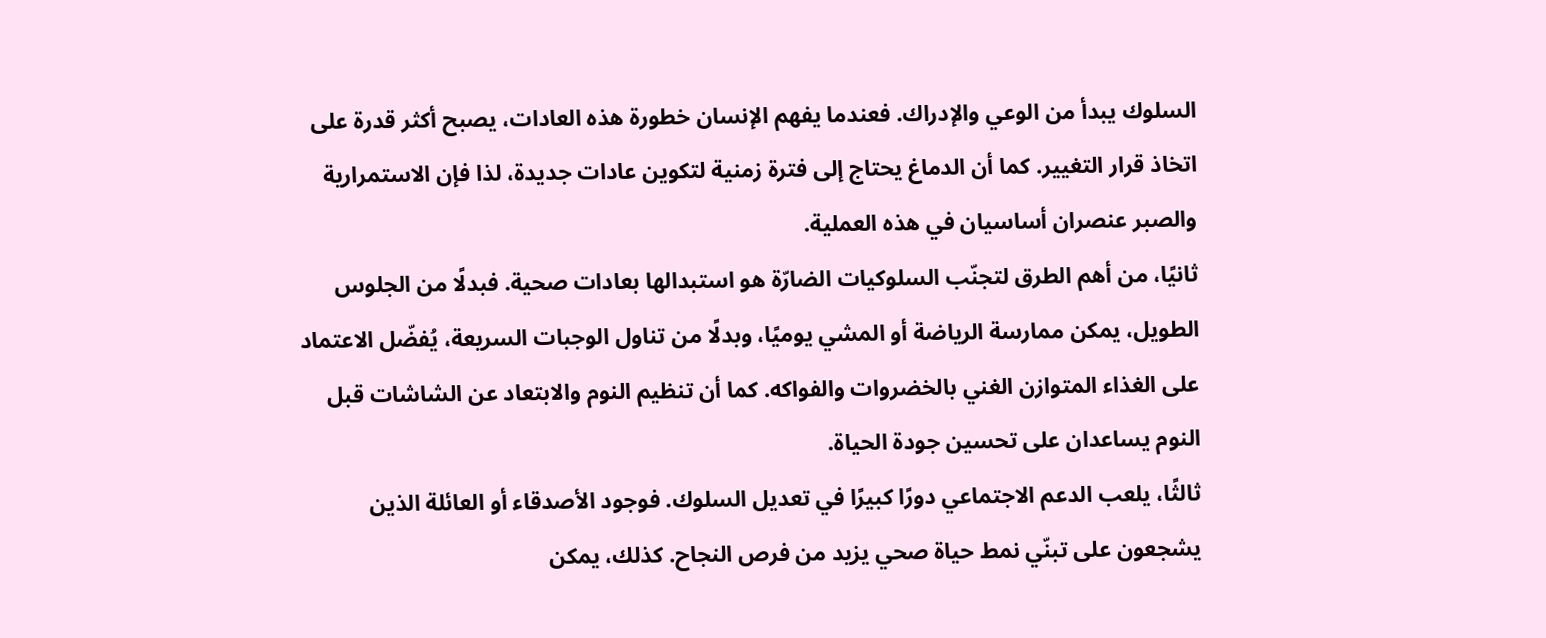السلوك يبدأ من الوعي والإدراك. فعندما يفهم الإنسان خطورة هذه العادات، يصبح أكثر قدرة على اتخاذ قرار التغيير. كما أن الدماغ يحتاج إلى فترة زمنية لتكوين عادات جديدة، لذا فإن الاستمرارية والصبر عنصران أساسيان في هذه العملية.
ثانيًا، من أهم الطرق لتجنّب السلوكيات الضارّة هو استبدالها بعادات صحية. فبدلًا من الجلوس الطويل، يمكن ممارسة الرياضة أو المشي يوميًا، وبدلًا من تناول الوجبات السريعة، يُفضّل الاعتماد على الغذاء المتوازن الغني بالخضروات والفواكه. كما أن تنظيم النوم والابتعاد عن الشاشات قبل النوم يساعدان على تحسين جودة الحياة.
ثالثًا، يلعب الدعم الاجتماعي دورًا كبيرًا في تعديل السلوك. فوجود الأصدقاء أو العائلة الذين يشجعون على تبنّي نمط حياة صحي يزيد من فرص النجاح. كذلك، يمكن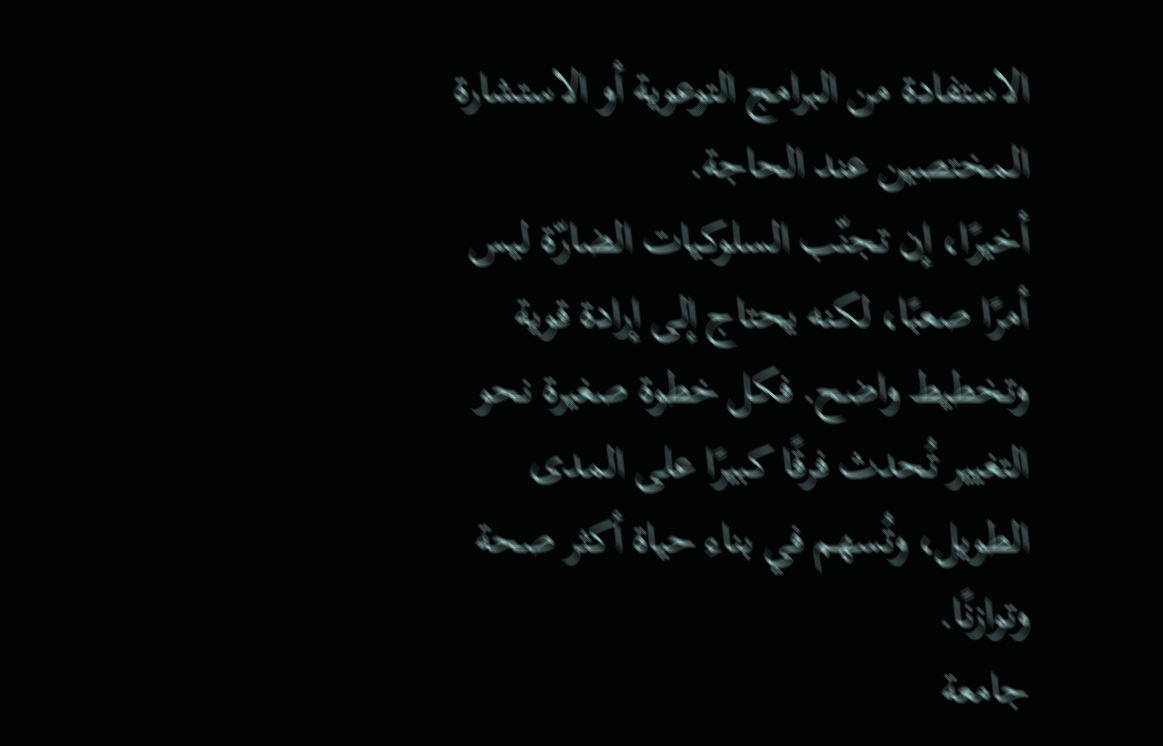الاستفادة من البرامج التوعوية أو الاستشارة المختصين عند الحاجة.
أخيرًا، إن تجنّب السلوكيات الضارّة ليس أمرًا صعبًا، لكنه يحتاج إلى إرادة قوية وتخطيط واضح. فكل خطوة صغيرة نحو التغيير تُحدث فرقًا كبيرًا على المدى الطويل، وتُسهم في بناء حياة أكثر صحة وتوازنًا.
جامعة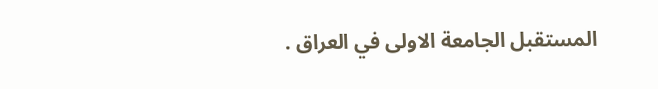المستقبل الجامعة الاولى في العراق .